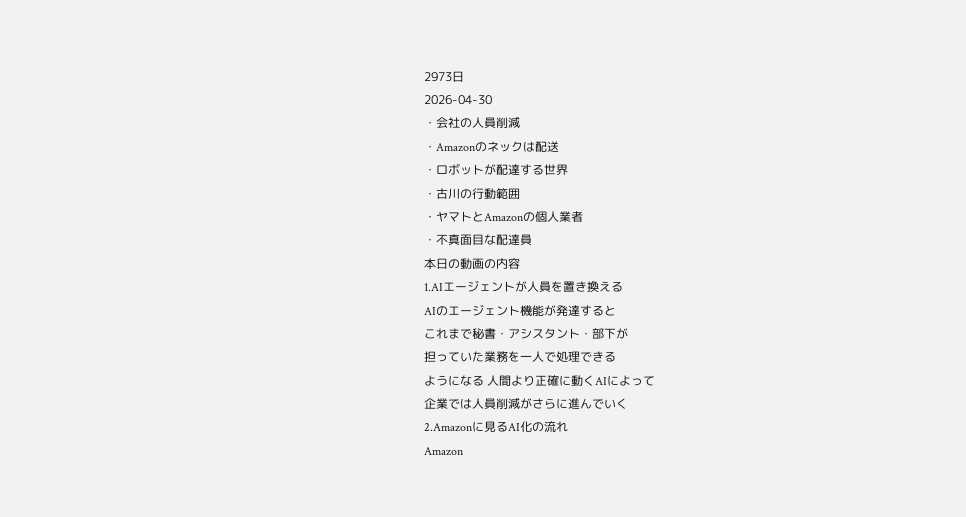2973日
2026-04-30
・会社の人員削減
・Amazonのネックは配送
・ロボットが配達する世界
・古川の行動範囲
・ヤマトとAmazonの個人業者
・不真面目な配達員
本日の動画の内容
1.AIエージェントが人員を置き換える
AIのエージェント機能が発達すると
これまで秘書・アシスタント・部下が
担っていた業務を一人で処理できる
ようになる 人間より正確に動くAIによって
企業では人員削減がさらに進んでいく
2.Amazonに見るAI化の流れ
Amazon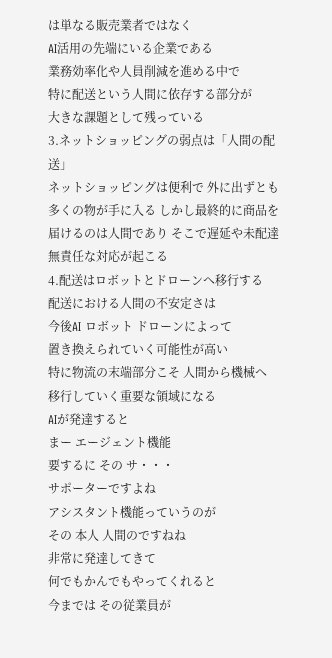は単なる販売業者ではなく
AI活用の先端にいる企業である
業務効率化や人員削減を進める中で
特に配送という人間に依存する部分が
大きな課題として残っている
3.ネットショッピングの弱点は「人間の配送」
ネットショッピングは便利で 外に出ずとも
多くの物が手に入る しかし最終的に商品を
届けるのは人間であり そこで遅延や未配達
無責任な対応が起こる
4.配送はロボットとドローンへ移行する
配送における人間の不安定さは
今後AI ロボット ドローンによって
置き換えられていく可能性が高い
特に物流の末端部分こそ 人間から機械へ
移行していく重要な領域になる
AIが発達すると
まー エージェント機能
要するに その サ・・・
サポーターですよね
アシスタント機能っていうのが
その 本人 人間のですねね
非常に発達してきて
何でもかんでもやってくれると
今までは その従業員が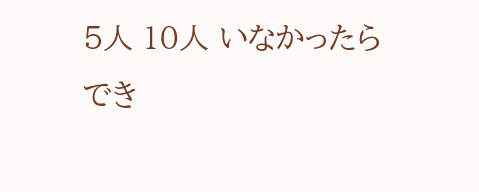5人 10人 いなかったら
でき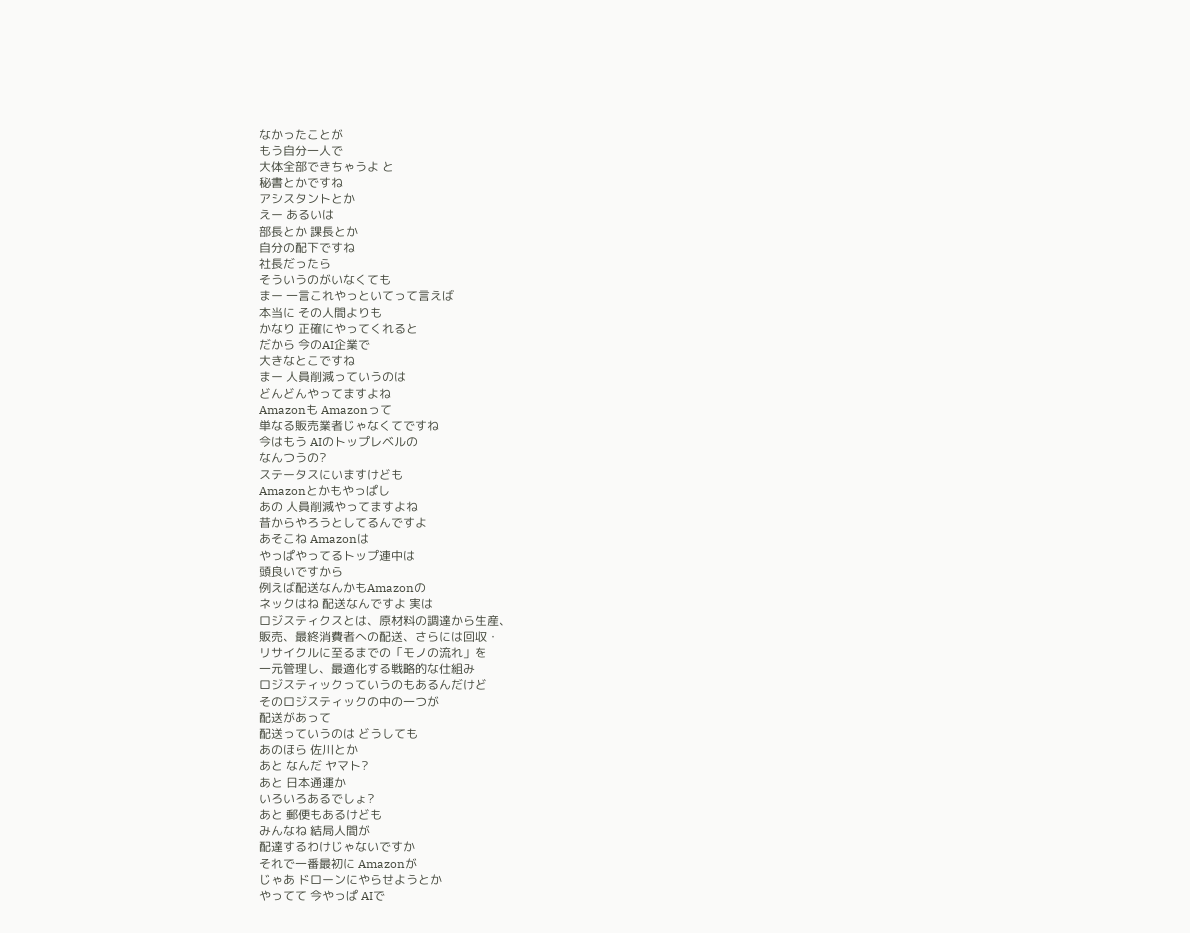なかったことが
もう自分一人で
大体全部できちゃうよ と
秘書とかですね
アシスタントとか
えー あるいは
部長とか 課長とか
自分の配下ですね
社長だったら
そういうのがいなくても
まー 一言これやっといてって言えば
本当に その人間よりも
かなり 正確にやってくれると
だから 今のAI企業で
大きなとこですね
まー 人員削減っていうのは
どんどんやってますよね
Amazonも Amazonって
単なる販売業者じゃなくてですね
今はもう AIのトップレベルの
なんつうの?
ステータスにいますけども
Amazonとかもやっぱし
あの 人員削減やってますよね
昔からやろうとしてるんですよ
あそこね Amazonは
やっぱやってるトップ連中は
頭良いですから
例えば配送なんかもAmazonの
ネックはね 配送なんですよ 実は
ロジスティクスとは、原材料の調達から生産、
販売、最終消費者への配送、さらには回収・
リサイクルに至るまでの「モノの流れ」を
一元管理し、最適化する戦略的な仕組み
ロジスティックっていうのもあるんだけど
そのロジスティックの中の一つが
配送があって
配送っていうのは どうしても
あのほら 佐川とか
あと なんだ ヤマト?
あと 日本通運か
いろいろあるでしょ?
あと 郵便もあるけども
みんなね 結局人間が
配達するわけじゃないですか
それで一番最初に Amazonが
じゃあ ドローンにやらせようとか
やってて 今やっぱ AIで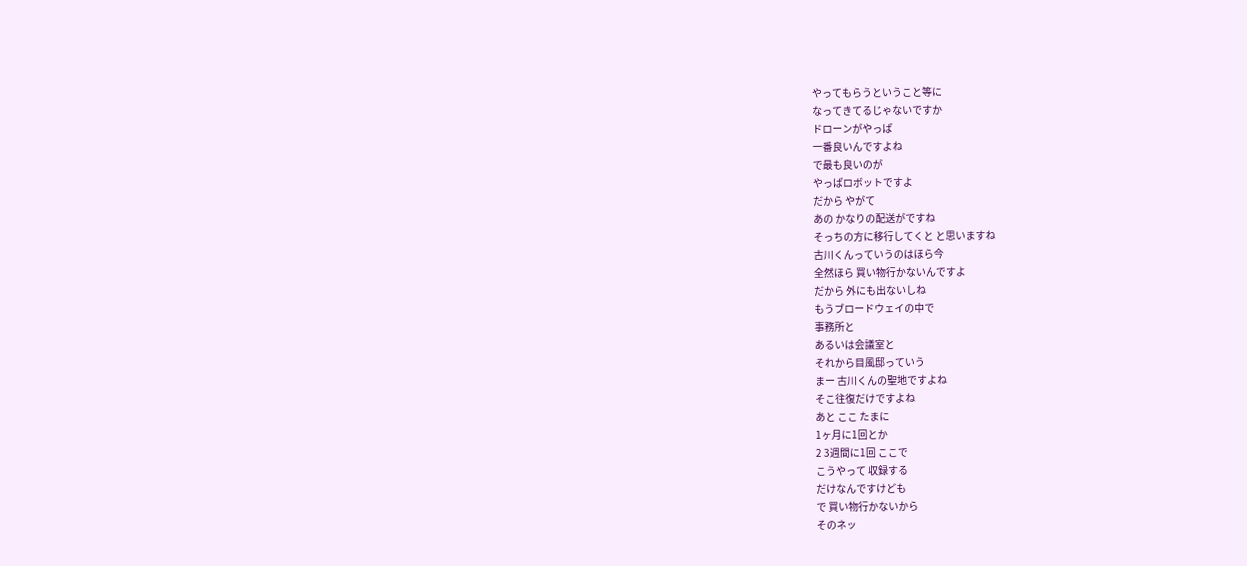やってもらうということ等に
なってきてるじゃないですか
ドローンがやっぱ
一番良いんですよね
で最も良いのが
やっぱロボットですよ
だから やがて
あの かなりの配送がですね
そっちの方に移行してくと と思いますね
古川くんっていうのはほら今
全然ほら 買い物行かないんですよ
だから 外にも出ないしね
もうブロードウェイの中で
事務所と
あるいは会議室と
それから目風邸っていう
まー 古川くんの聖地ですよね
そこ往復だけですよね
あと ここ たまに
1ヶ月に1回とか
2 3週間に1回 ここで
こうやって 収録する
だけなんですけども
で 買い物行かないから
そのネッ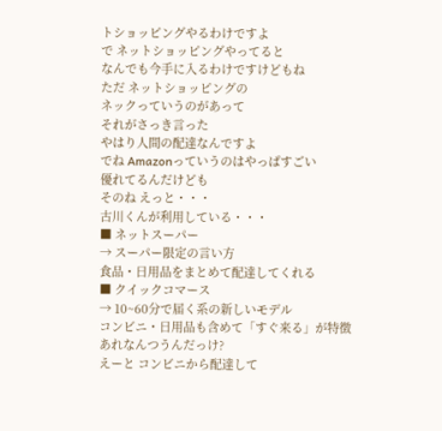トショッピングやるわけですよ
で ネットショッピングやってると
なんでも今手に入るわけですけどもね
ただ ネットショッピングの
ネックっていうのがあって
それがさっき言った
やはり人間の配達なんですよ
でね Amazonっていうのはやっぱすごい
優れてるんだけども
そのね えっと・・・
古川くんが利用している・・・
■ ネットスーパー
→ スーパー限定の言い方
食品・日用品をまとめて配達してくれる
■ クイックコマース
→ 10~60分で届く系の新しいモデル
コンビニ・日用品も含めて「すぐ来る」が特徴
あれなんつうんだっけ?
えーと コンビニから配達して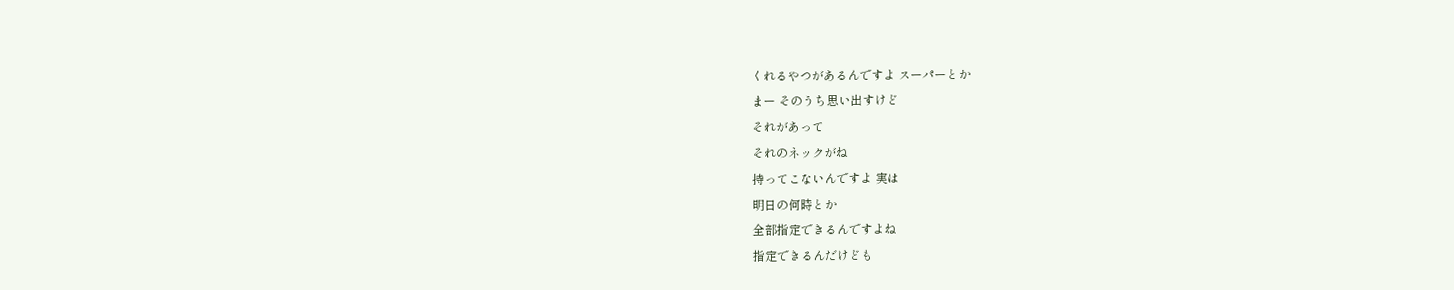くれるやつがあるんですよ スーパーとか
まー そのうち思い出すけど
それがあって
それのネックがね
持ってこないんですよ 実は
明日の何時とか
全部指定できるんですよね
指定できるんだけども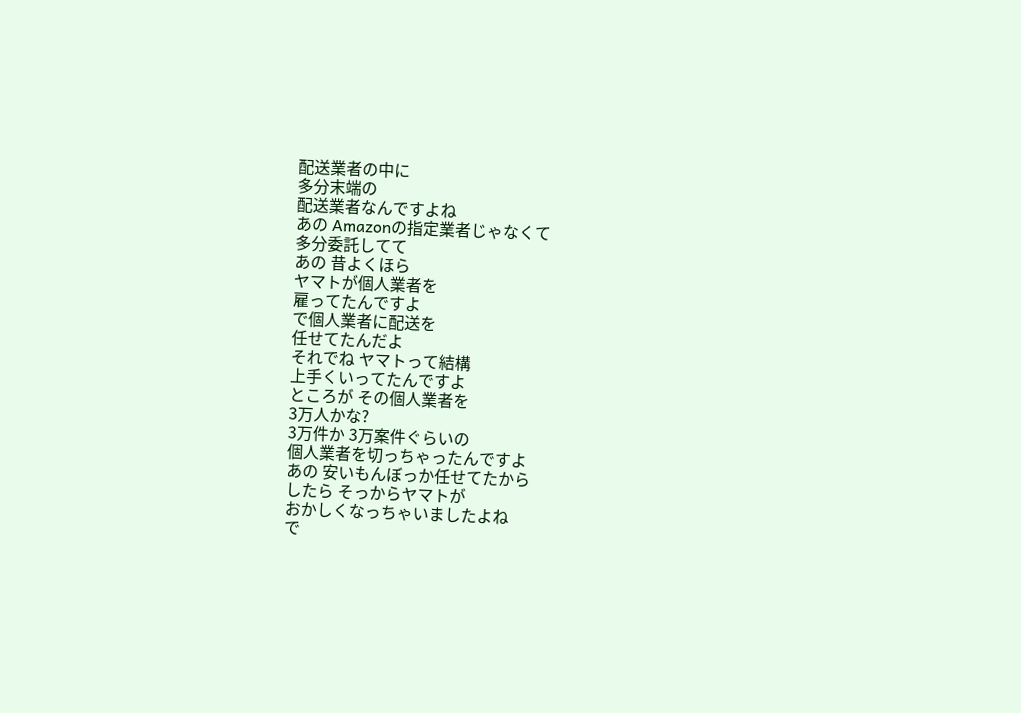配送業者の中に
多分末端の
配送業者なんですよね
あの Amazonの指定業者じゃなくて
多分委託してて
あの 昔よくほら
ヤマトが個人業者を
雇ってたんですよ
で個人業者に配送を
任せてたんだよ
それでね ヤマトって結構
上手くいってたんですよ
ところが その個人業者を
3万人かな?
3万件か 3万案件ぐらいの
個人業者を切っちゃったんですよ
あの 安いもんぼっか任せてたから
したら そっからヤマトが
おかしくなっちゃいましたよね
で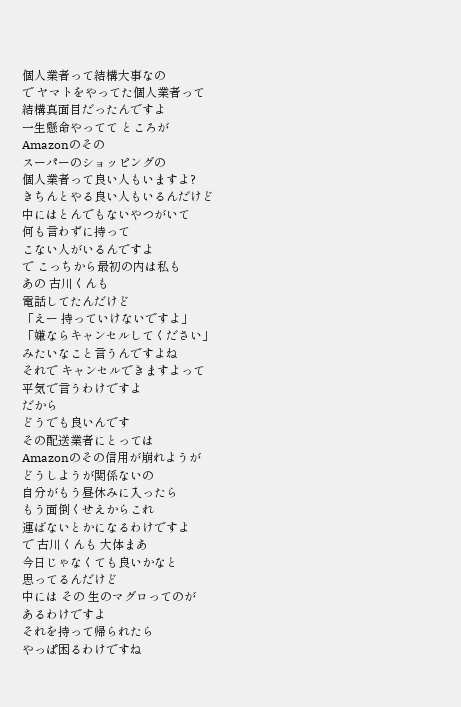個人業者って結構大事なの
で ヤマトをやってた個人業者って
結構真面目だったんですよ
一生懸命やってて ところが
Amazonのその
スーパーのショッピングの
個人業者って良い人もいますよ?
きちんとやる良い人もいるんだけど
中にはとんでもないやつがいて
何も言わずに持って
こない人がいるんですよ
で こっちから最初の内は私も
あの 古川くんも
電話してたんだけど
「えー 持っていけないですよ」
「嫌ならキャンセルしてください」
みたいなこと言うんですよね
それで キャンセルできますよって
平気で言うわけですよ
だから
どうでも良いんです
その配送業者にとっては
Amazonのその信用が崩れようが
どうしようが関係ないの
自分がもう昼休みに入ったら
もう面倒くせえからこれ
運ばないとかになるわけですよ
で 古川くんも 大体まあ
今日じゃなくても良いかなと
思ってるんだけど
中には その 生のマグロってのが
あるわけですよ
それを持って帰られたら
やっぱ困るわけですね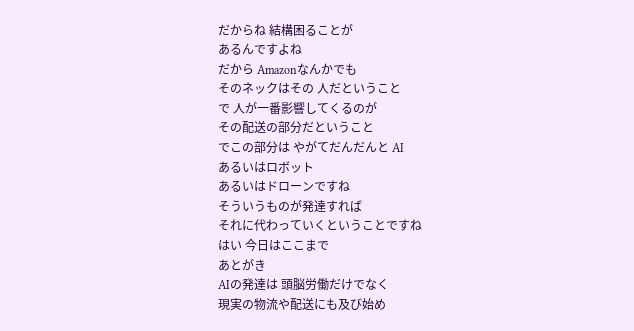だからね 結構困ることが
あるんですよね
だから Amazonなんかでも
そのネックはその 人だということ
で 人が一番影響してくるのが
その配送の部分だということ
でこの部分は やがてだんだんと AI
あるいはロボット
あるいはドローンですね
そういうものが発達すれば
それに代わっていくということですね
はい 今日はここまで
あとがき
AIの発達は 頭脳労働だけでなく
現実の物流や配送にも及び始め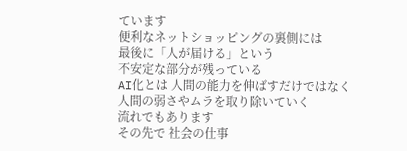ています
便利なネットショッピングの裏側には
最後に「人が届ける」という
不安定な部分が残っている
AI化とは 人間の能力を伸ばすだけではなく
人間の弱さやムラを取り除いていく
流れでもあります
その先で 社会の仕事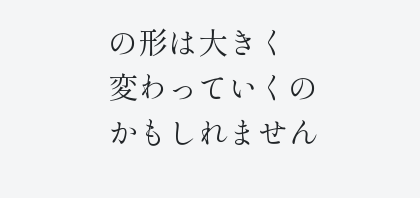の形は大きく
変わっていくのかもしれません